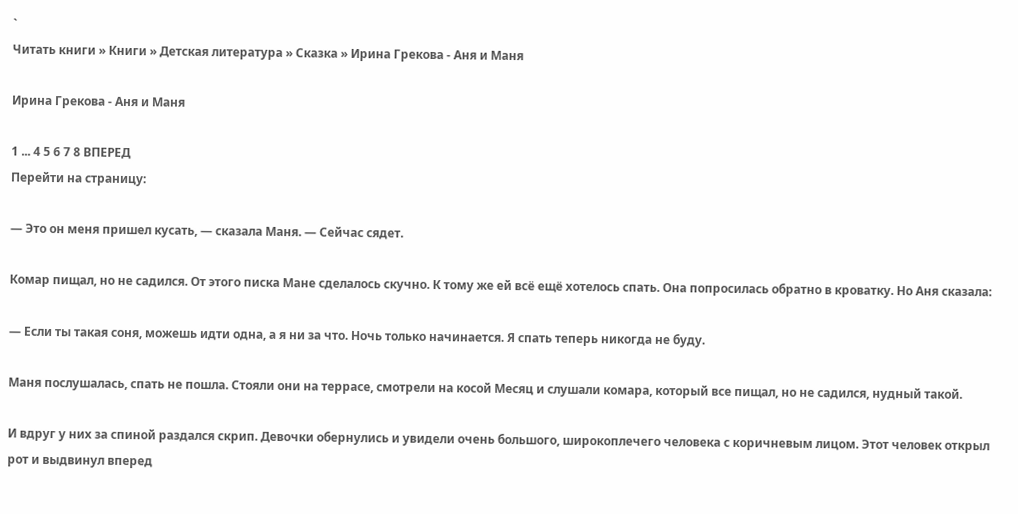`
Читать книги » Книги » Детская литература » Сказка » Ирина Грекова - Аня и Маня

Ирина Грекова - Аня и Маня

1 ... 4 5 6 7 8 ВПЕРЕД
Перейти на страницу:

— Это он меня пришел кусать, — сказала Маня. — Сейчас сядет.

Комар пищал, но не садился. От этого писка Мане сделалось скучно. К тому же ей всё ещё хотелось спать. Она попросилась обратно в кроватку. Но Аня сказала:

— Если ты такая соня, можешь идти одна, а я ни за что. Ночь только начинается. Я спать теперь никогда не буду.

Маня послушалась, спать не пошла. Стояли они на террасе, смотрели на косой Месяц и слушали комара, который все пищал, но не садился, нудный такой.

И вдруг у них за спиной раздался скрип. Девочки обернулись и увидели очень большого, широкоплечего человека с коричневым лицом. Этот человек открыл рот и выдвинул вперед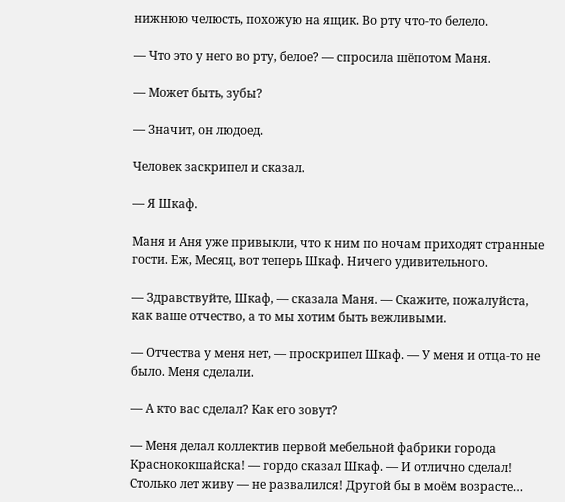нижнюю челюсть, похожую на ящик. Во рту что-то белело.

— Что это у него во рту, белое? — спросила шёпотом Маня.

— Может быть, зубы?

— Значит, он людоед.

Человек заскрипел и сказал.

— Я Шкаф.

Маня и Аня уже привыкли, что к ним по ночам приходят странные гости. Еж, Месяц, вот теперь Шкаф. Ничего удивительного.

— Здравствуйте, Шкаф, — сказала Маня. — Скажите, пожалуйста, как ваше отчество, а то мы хотим быть вежливыми.

— Отчества у меня нет, — проскрипел Шкаф. — У меня и отца-то не было. Меня сделали.

— А кто вас сделал? Как его зовут?

— Меня делал коллектив первой мебельной фабрики города Краснококшайска! — гордо сказал Шкаф. — И отлично сделал! Столько лет живу — не развалился! Другой бы в моём возрасте…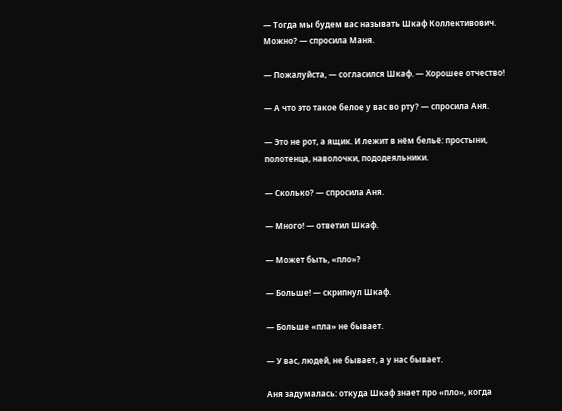— Тогда мы будем вас называть Шкаф Коллективович. Можно? — спросила Маня.

— Пожалуйста, — согласился Шкаф. — Хорошее отчество!

— А что это такое белое у вас во рту? — спросила Аня.

— Это не рот, а ящик. И лежит в нём бельё: простыни, полотенца, наволочки, пододеяльники.

— Сколько? — спросила Аня.

— Много! — ответил Шкаф.

— Может быть, «пло»?

— Больше! — скрипнул Шкаф.

— Больше «пла» не бывает.

— У вас, людей, не бывает, а у нас бывает.

Аня задумалась: откуда Шкаф знает про «пло», когда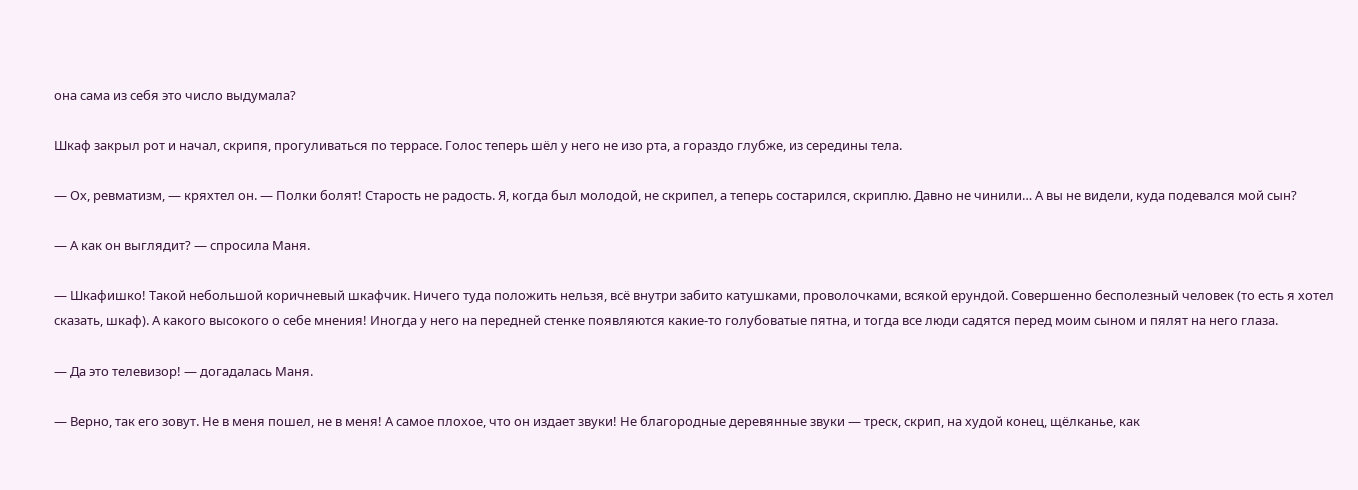она сама из себя это число выдумала?

Шкаф закрыл рот и начал, скрипя, прогуливаться по террасе. Голос теперь шёл у него не изо рта, а гораздо глубже, из середины тела.

— Ох, ревматизм, — кряхтел он. — Полки болят! Старость не радость. Я, когда был молодой, не скрипел, а теперь состарился, скриплю. Давно не чинили… А вы не видели, куда подевался мой сын?

— А как он выглядит? — спросила Маня.

— Шкафишко! Такой небольшой коричневый шкафчик. Ничего туда положить нельзя, всё внутри забито катушками, проволочками, всякой ерундой. Совершенно бесполезный человек (то есть я хотел сказать, шкаф). А какого высокого о себе мнения! Иногда у него на передней стенке появляются какие-то голубоватые пятна, и тогда все люди садятся перед моим сыном и пялят на него глаза.

— Да это телевизор! — догадалась Маня.

— Верно, так его зовут. Не в меня пошел, не в меня! А самое плохое, что он издает звуки! Не благородные деревянные звуки — треск, скрип, на худой конец, щёлканье, как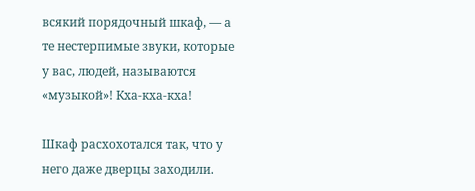всякий порядочный шкаф, — а те нестерпимые звуки, которые у вас, людей, называются «музыкой»! Кха-кха-кха!

Шкаф расхохотался так, что у него даже дверцы заходили.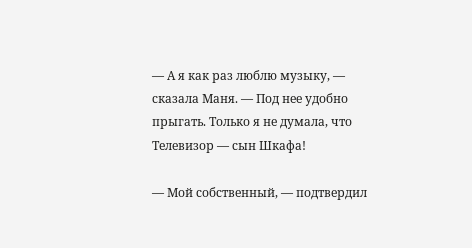— А я как раз люблю музыку, — сказала Маня. — Под нее удобно прыгать. Только я не думала, что Телевизор — сын Шкафа!

— Мой собственный, — подтвердил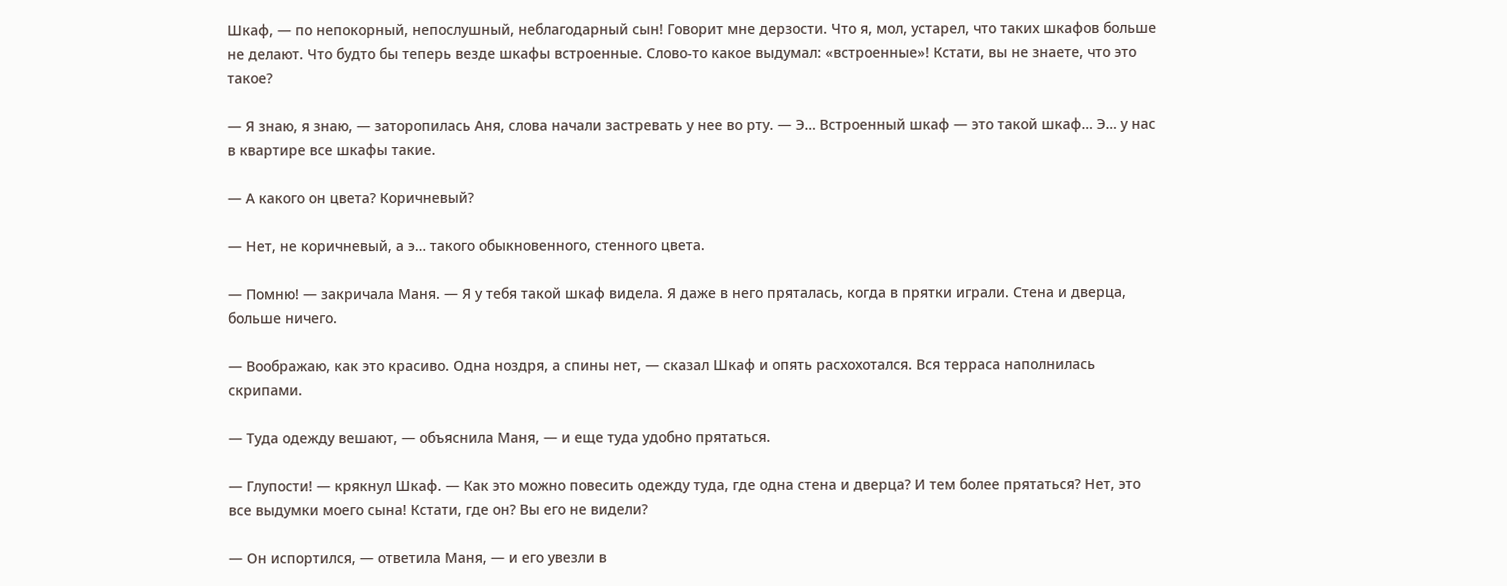Шкаф, — по непокорный, непослушный, неблагодарный сын! Говорит мне дерзости. Что я, мол, устарел, что таких шкафов больше не делают. Что будто бы теперь везде шкафы встроенные. Слово-то какое выдумал: «встроенные»! Кстати, вы не знаете, что это такое?

— Я знаю, я знаю, — заторопилась Аня, слова начали застревать у нее во рту. — Э… Встроенный шкаф — это такой шкаф… Э… у нас в квартире все шкафы такие.

— А какого он цвета? Коричневый?

— Нет, не коричневый, а э… такого обыкновенного, стенного цвета.

— Помню! — закричала Маня. — Я у тебя такой шкаф видела. Я даже в него пряталась, когда в прятки играли. Стена и дверца, больше ничего.

— Воображаю, как это красиво. Одна ноздря, а спины нет, — сказал Шкаф и опять расхохотался. Вся терраса наполнилась скрипами.

— Туда одежду вешают, — объяснила Маня, — и еще туда удобно прятаться.

— Глупости! — крякнул Шкаф. — Как это можно повесить одежду туда, где одна стена и дверца? И тем более прятаться? Нет, это все выдумки моего сына! Кстати, где он? Вы его не видели?

— Он испортился, — ответила Маня, — и его увезли в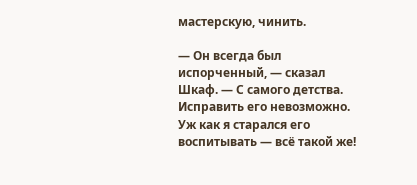мастерскую, чинить.

— Он всегда был испорченный, — сказал Шкаф. — С самого детства. Исправить его невозможно. Уж как я старался его воспитывать — всё такой же!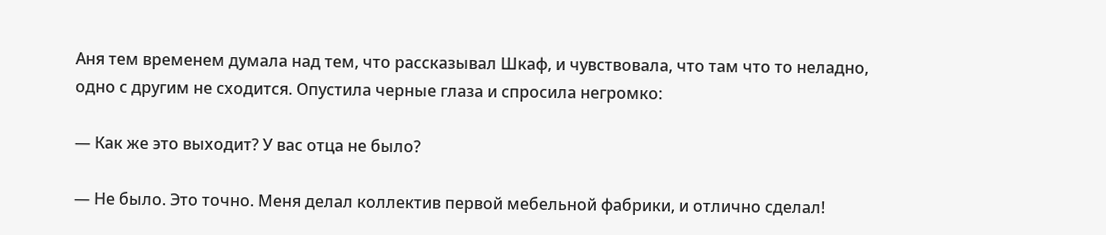Аня тем временем думала над тем, что рассказывал Шкаф, и чувствовала, что там что то неладно, одно с другим не сходится. Опустила черные глаза и спросила негромко:

— Как же это выходит? У вас отца не было?

— Не было. Это точно. Меня делал коллектив первой мебельной фабрики, и отлично сделал!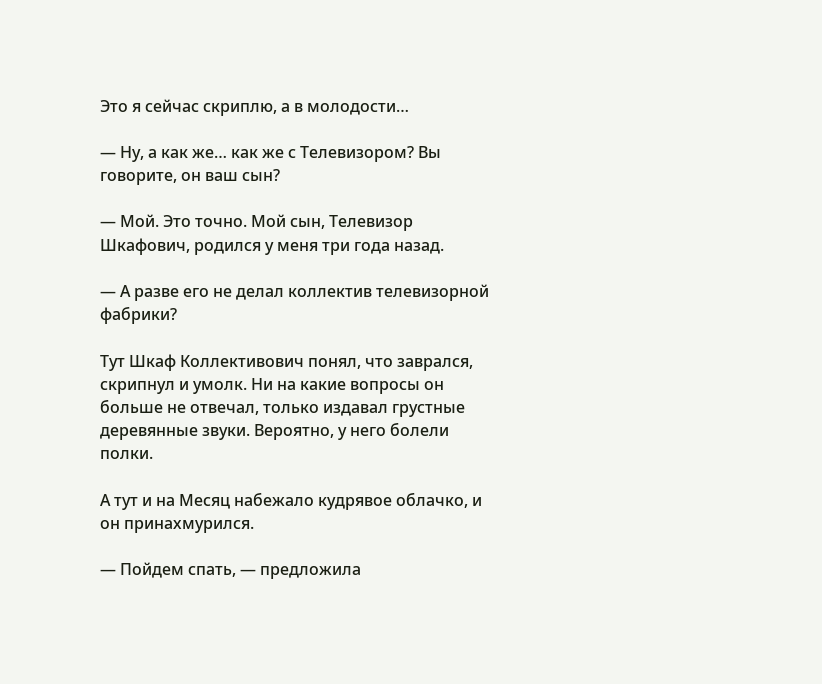Это я сейчас скриплю, а в молодости…

— Ну, а как же… как же с Телевизором? Вы говорите, он ваш сын?

— Мой. Это точно. Мой сын, Телевизор Шкафович, родился у меня три года назад.

— А разве его не делал коллектив телевизорной фабрики?

Тут Шкаф Коллективович понял, что заврался, скрипнул и умолк. Ни на какие вопросы он больше не отвечал, только издавал грустные деревянные звуки. Вероятно, у него болели полки.

А тут и на Месяц набежало кудрявое облачко, и он принахмурился.

— Пойдем спать, — предложила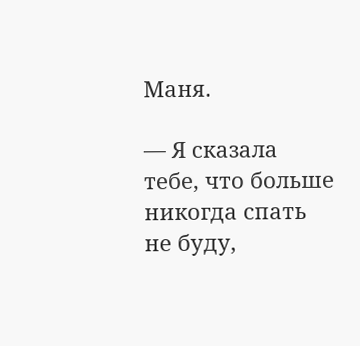Маня.

— Я сказала тебе, что больше никогда спать не буду,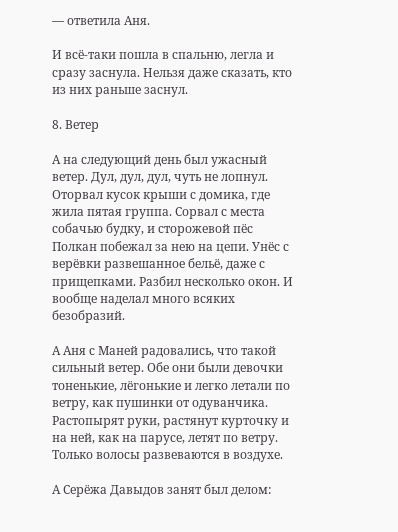— ответила Аня.

И всё-таки пошла в спальню, легла и сразу заснула. Нельзя даже сказать, кто из них раньше заснул.

8. Ветер

А на следующий день был ужасный ветер. Дул, дул, дул, чуть не лопнул. Оторвал кусок крыши с домика, где жила пятая группа. Сорвал с места собачью будку, и сторожевой пёс Полкан побежал за нею на цепи. Унёс с верёвки развешанное бельё, даже с прищепками. Разбил несколько окон. И вообще наделал много всяких безобразий.

А Аня с Маней радовались, что такой сильный ветер. Обе они были девочки тоненькие, лёгонькие и легко летали по ветру, как пушинки от одуванчика. Растопырят руки, растянут курточку и на ней, как на парусе, летят по ветру. Только волосы развеваются в воздухе.

А Серёжа Давыдов занят был делом: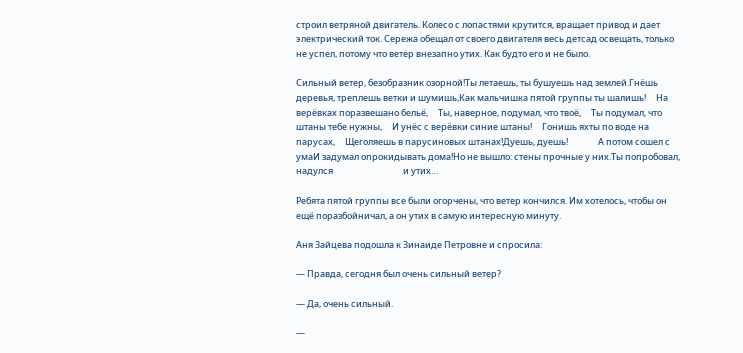строил ветряной двигатель. Колесо с лопастями крутится, вращает привод и дает электрический ток. Сережа обещал от своего двигателя весь детсад освещать, только не успел, потому что ветер внезапно утих. Как будто его и не было.

Сильный ветер, безобразник озорной!Ты летаешь, ты бушуешь над землей.Гнёшь деревья, треплешь ветки и шумишь,Как мальчишка пятой группы ты шалишь!     На верёвках поразвешано бельё,     Ты, наверное, подумал, что твоё,     Ты подумал, что штаны тебе нужны,     И унёс с верёвки синие штаны!     Гонишь яхты по воде на парусах,     Щеголяешь в парусиновых штанах!Дуешь, дуешь!               А потом сошел с умаИ задумал опрокидывать дома!Но не вышло: стены прочные у них.Ты попробовал,                        надулся                                   и утих…

Ребята пятой группы все были огорчены, что ветер кончился. Им хотелось, чтобы он ещё поразбойничал, а он утих в самую интересную минуту.

Аня Зайцева подошла к Зинаиде Петровне и спросила:

— Правда, сегодня был очень сильный ветер?

— Да, очень сильный.

—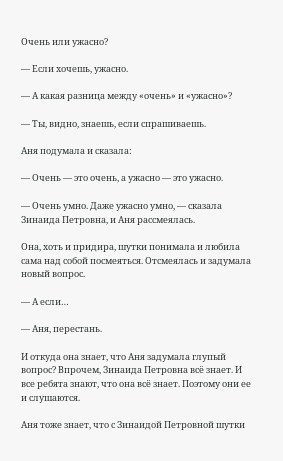Очень или ужасно?

— Если хочешь, ужасно.

— А какая разница между «очень» и «ужасно»?

— Ты, видно, знаешь, если спрашиваешь.

Аня подумала и сказала:

— Очень — это очень, а ужасно — это ужасно.

— Очень умно. Даже ужасно умно, — сказала Зинаида Петровна, и Аня рассмеялась.

Она, хоть и придира, шутки понимала и любила сама над собой посмеяться. Отсмеялась и задумала новый вопрос.

— А если…

— Аня, перестань.

И откуда она знает, что Аня задумала глупый вопрос? Впрочем, Зинаида Петровна всё знает. И все ребята знают, что она всё знает. Поэтому они ее и слушаются.

Аня тоже знает, что с Зинаидой Петровной шутки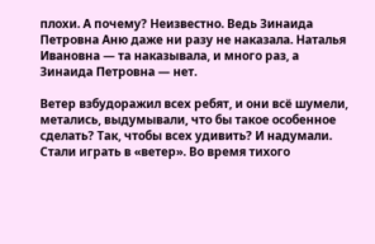плохи. А почему? Неизвестно. Ведь Зинаида Петровна Аню даже ни разу не наказала. Наталья Ивановна — та наказывала, и много раз, а Зинаида Петровна — нет.

Ветер взбудоражил всех ребят, и они всё шумели, метались, выдумывали, что бы такое особенное сделать? Так, чтобы всех удивить? И надумали. Стали играть в «ветер». Во время тихого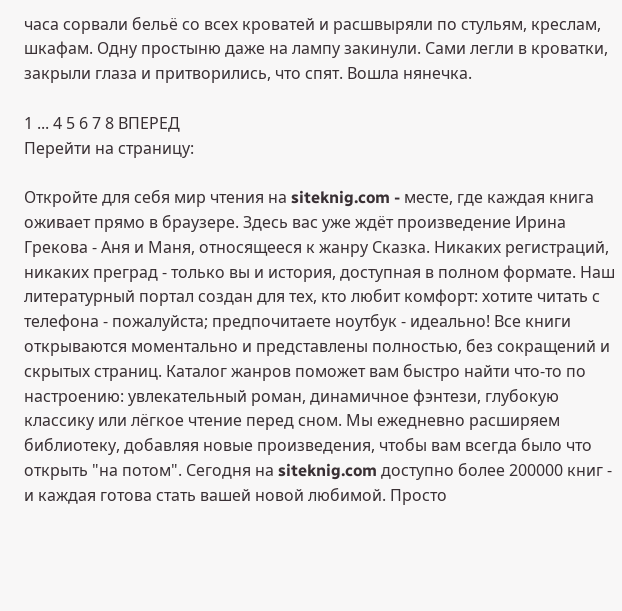часа сорвали бельё со всех кроватей и расшвыряли по стульям, креслам, шкафам. Одну простыню даже на лампу закинули. Сами легли в кроватки, закрыли глаза и притворились, что спят. Вошла нянечка.

1 ... 4 5 6 7 8 ВПЕРЕД
Перейти на страницу:

Откройте для себя мир чтения на siteknig.com - месте, где каждая книга оживает прямо в браузере. Здесь вас уже ждёт произведение Ирина Грекова - Аня и Маня, относящееся к жанру Сказка. Никаких регистраций, никаких преград - только вы и история, доступная в полном формате. Наш литературный портал создан для тех, кто любит комфорт: хотите читать с телефона - пожалуйста; предпочитаете ноутбук - идеально! Все книги открываются моментально и представлены полностью, без сокращений и скрытых страниц. Каталог жанров поможет вам быстро найти что-то по настроению: увлекательный роман, динамичное фэнтези, глубокую классику или лёгкое чтение перед сном. Мы ежедневно расширяем библиотеку, добавляя новые произведения, чтобы вам всегда было что открыть "на потом". Сегодня на siteknig.com доступно более 200000 книг - и каждая готова стать вашей новой любимой. Просто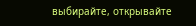выбирайте, открывайте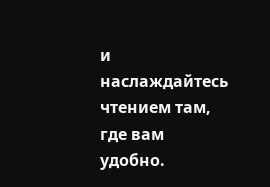и наслаждайтесь чтением там, где вам удобно.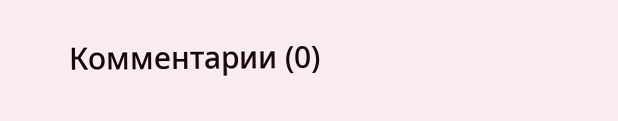Комментарии (0)